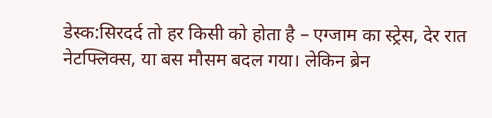डेस्क:सिरदर्द तो हर किसी को होता है – एग्जाम का स्ट्रेस, देर रात नेटफ्लिक्स, या बस मौसम बदल गया। लेकिन ब्रेन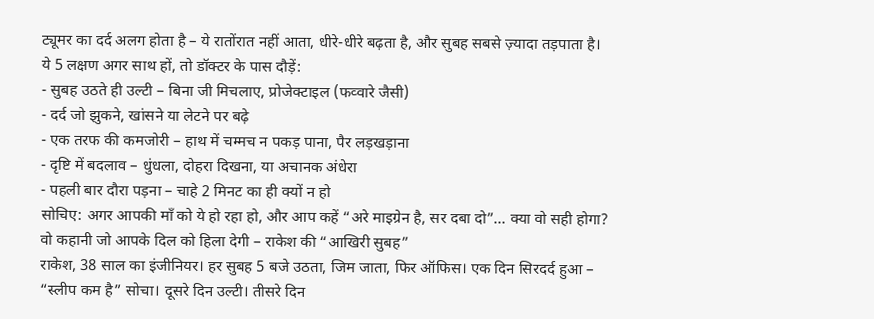ट्यूमर का दर्द अलग होता है – ये रातोंरात नहीं आता, धीरे-धीरे बढ़ता है, और सुबह सबसे ज़्यादा तड़पाता है।
ये 5 लक्षण अगर साथ हों, तो डॉक्टर के पास दौड़ें:
- सुबह उठते ही उल्टी – बिना जी मिचलाए, प्रोजेक्टाइल (फव्वारे जैसी)
- दर्द जो झुकने, खांसने या लेटने पर बढ़े
- एक तरफ की कमजोरी – हाथ में चम्मच न पकड़ पाना, पैर लड़खड़ाना
- दृष्टि में बदलाव – धुंधला, दोहरा दिखना, या अचानक अंधेरा
- पहली बार दौरा पड़ना – चाहे 2 मिनट का ही क्यों न हो
सोचिए: अगर आपकी माँ को ये हो रहा हो, और आप कहें “अरे माइग्रेन है, सर दबा दो”… क्या वो सही होगा?
वो कहानी जो आपके दिल को हिला देगी – राकेश की “आखिरी सुबह”
राकेश, 38 साल का इंजीनियर। हर सुबह 5 बजे उठता, जिम जाता, फिर ऑफिस। एक दिन सिरदर्द हुआ – “स्लीप कम है” सोचा। दूसरे दिन उल्टी। तीसरे दिन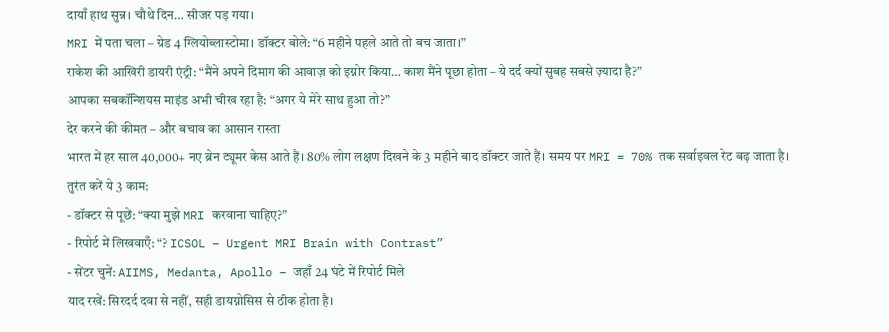दायाँ हाथ सुन्न। चौथे दिन… सीजर पड़ गया।
MRI में पता चला – ग्रेड 4 ग्लियोब्लास्टोमा। डॉक्टर बोले: “6 महीने पहले आते तो बच जाता।”
राकेश की आखिरी डायरी एंट्री: “मैंने अपने दिमाग की आवाज़ को इग्नोर किया… काश मैंने पूछा होता – ये दर्द क्यों सुबह सबसे ज़्यादा है?”
आपका सबकॉन्शियस माइंड अभी चीख रहा है: “अगर ये मेरे साथ हुआ तो?”
देर करने की कीमत – और बचाव का आसान रास्ता
भारत में हर साल 40,000+ नए ब्रेन ट्यूमर केस आते हैं। 80% लोग लक्षण दिखने के 3 महीने बाद डॉक्टर जाते हैं। समय पर MRI = 70% तक सर्वाइवल रेट बढ़ जाता है।
तुरंत करें ये 3 काम:
- डॉक्टर से पूछें: “क्या मुझे MRI करवाना चाहिए?”
- रिपोर्ट में लिखवाएँ: “? ICSOL – Urgent MRI Brain with Contrast”
- सेंटर चुनें: AIIMS, Medanta, Apollo – जहाँ 24 घंटे में रिपोर्ट मिले
याद रखें: सिरदर्द दवा से नहीं, सही डायग्नोसिस से ठीक होता है।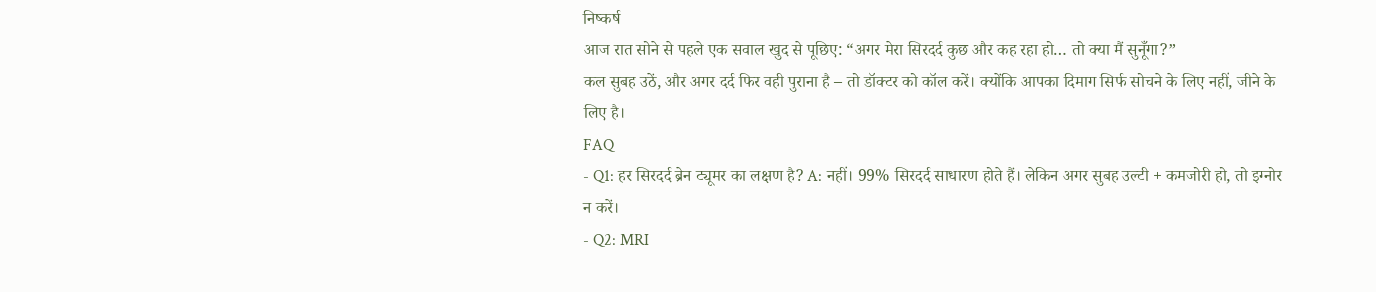निष्कर्ष
आज रात सोने से पहले एक सवाल खुद से पूछिए: “अगर मेरा सिरदर्द कुछ और कह रहा हो… तो क्या मैं सुनूँगा?”
कल सुबह उठें, और अगर दर्द फिर वही पुराना है – तो डॉक्टर को कॉल करें। क्योंकि आपका दिमाग सिर्फ सोचने के लिए नहीं, जीने के लिए है।
FAQ
- Q1: हर सिरदर्द ब्रेन ट्यूमर का लक्षण है? A: नहीं। 99% सिरदर्द साधारण होते हैं। लेकिन अगर सुबह उल्टी + कमजोरी हो, तो इग्नोर न करें।
- Q2: MRI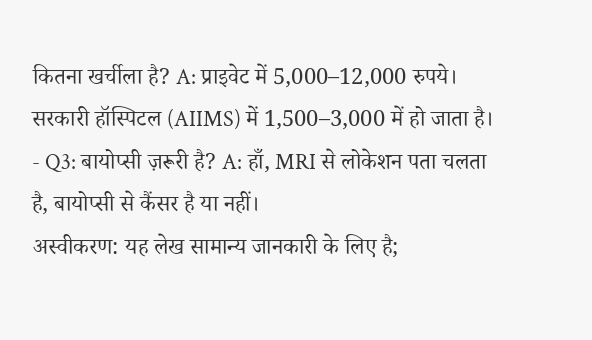कितना खर्चीला है? A: प्राइवेट में 5,000–12,000 रुपये। सरकारी हॉस्पिटल (AIIMS) में 1,500–3,000 में हो जाता है।
- Q3: बायोप्सी ज़रूरी है? A: हाँ, MRI से लोकेशन पता चलता है, बायोप्सी से कैंसर है या नहीं।
अस्वीकरण: यह लेख सामान्य जानकारी के लिए है;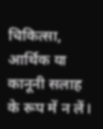चिकित्सा, आर्थिक या कानूनी सलाह के रूप में न लें।